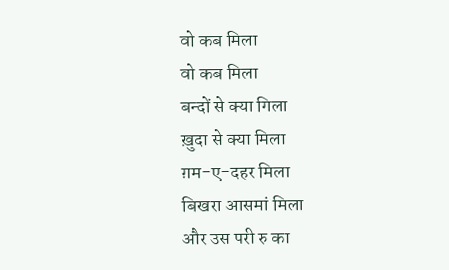वो कब मिला
वो कब मिला
बन्दों से क्या गिला
ख़ुदा से क्या मिला
ग़म-ए-दहर मिला
बिखरा आसमां मिला
और उस परी रु का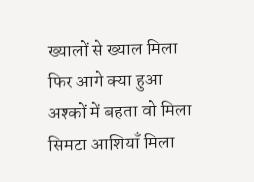ख्यालों से ख्याल मिला
फिर आगे क्या हुआ
अश्कों में बहता वो मिला
सिमटा आशियाँ मिला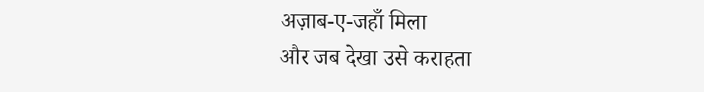अज़ाब-ए-जहाँ मिला
और जब देखा उसे कराहता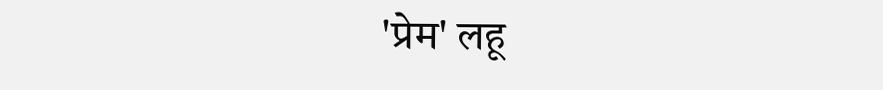'प्रेम' लहू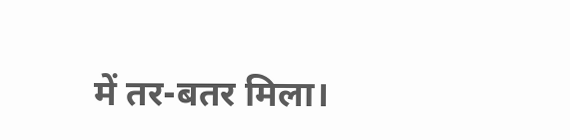में तर-बतर मिला।